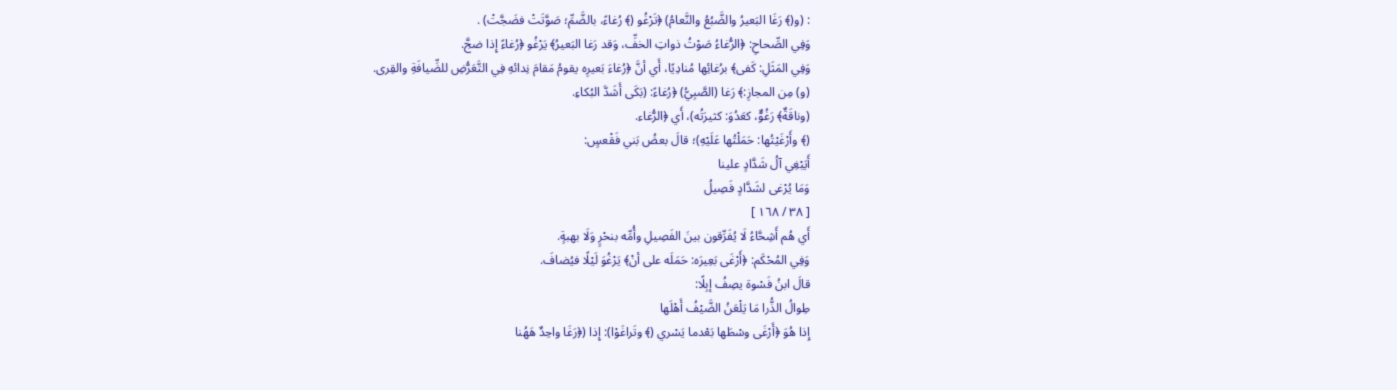: (و(﴾ رَغَا البَعيرُ والضَّبُعُ والنَّعامُ) ﴿تَرْغُو (﴾ رُغاءً، بالضَّمِّ؛ صَوَّتَتْ فضَجَّتْ) .
وَفِي الصِّحاحِ: ﴿الرُّغاءُ صَوْتُ ذواتِ الخفِّ، وَقد رَغا البَعيرُ﴾ يَرْغُو ﴿رُغاءً إِذا ضجَّ.
وَفِي المَثَلِ: كَفى﴾ برُغائِها مُنادِيًا، أَي أنَّ ﴿رُغاءَ بَعيرِه يقومُ مَقامَ نِدائهِ فِي التَّعَرُّضِ للضِّيافَةِ والقِرى.
(و) مِن المجازِ:﴾ رَغا (الصَّبِيُّ) ﴿رُغاءً: (بَكَى أَشَدَّ البُكاءِ.
(وناقَةٌ﴾ رَغُوٌّ، كعَدُوَ: كثيرَتُه)، أَي ﴿الرُّغاء.
(﴾ وأَرْغَيْتُها: حَمَلْتُها عَلَيْهِ)؛ قالَ بعضُ بَني فَقْعسٍ:
أَيَبْغِي آلُ شَدَّادٍ علينا
وَمَا يُرْغى لشَدَّادٍ فَصِيلُ
[ ٣٨ / ١٦٨ ]
أَي هُم أَشِحَّاءُ لَا يُفَرِّقون بينَ الفَصِيلِ وأُمِّه بنحْرٍ وَلَا بهبةٍ.
وَفِي المُحْكَم: ﴿أَرْغَى بَعِيرَه: حَمَلَه على أنْ﴾ يَرْغُوَ لَيْلًا فيُضافَ.
قالَ ابنُ فَسْوة يصِفُ إبِلًا:
طِوالُ الذُّرا مَا يَلْعَنُ الضَّيْفُ أَهْلَها
إِذا هُوَ ﴿أَرْغَى وسْطَها بَعْدما يَسْري (﴾ وتَراغَوْا): إِذا (﴿رَغَا واحِدٌ هَهُنا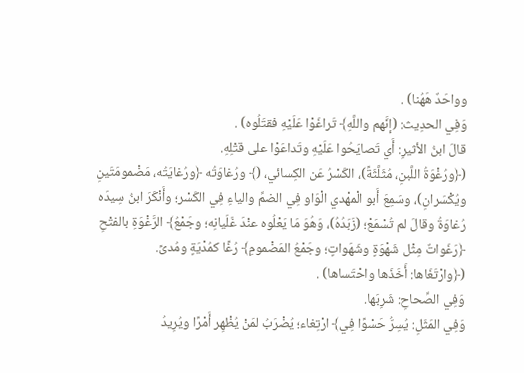وواحَدٌ هَهُنا) .
وَفِي الحدِيث: (إنَّهم واللَّهِ﴾ تَراغَوْا عَلَيْهِ فقتَلُوه) .
قالَ ابنُ الأثيرِ: أَي تَصايَحُوا عَلَيْهِ وتَداعَوْا على قتْلِهِ.
(﴿ورُغْوَةُ اللَّبنِ، مُثَلَّثَةً)، الكَسْرُ عَن الكِسائي، (﴾ ورُغاوَتُه ﴿ورُغايَتُه، مَضْمومَتَينِ ويُكْسَرانِ)، وسَمِعَ أَبو الْمهْدي الْوَاو فِي الضمِّ والياءِ فِي الكَسْر؛ وأَنْكَرَ ابنُ سِيدَه رُغاوَةُ وقالَ لم تُسْمَعْ؛ (زَبَدُهُ)، وَهُوَ مَا يَعْلُوه عنْدَ غَلَيانِه؛ وجَمْعُ﴾ الرَّغْوَةِ بالفتْحِ ﴿رَغَواتٌ مِثْل شَهْوَةٍ وشَهَواتٍ؛ وجَمْعُ المَضْمومِ﴾ رُغًا كمُدْيَةٍ ومُدىً.
(﴿وارْتَغَاها: أَخَذَها واحْتَساها) .
وَفِي الصِّحاحِ: شَرِبَها.
وَفِي المَثَلِ: يُسِرُّ حَسْوًا فِي﴾ ارْتِغاء؛ يُضْرَبُ لمَنْ يُظْهِر أَمْرًا ويُرِيدُ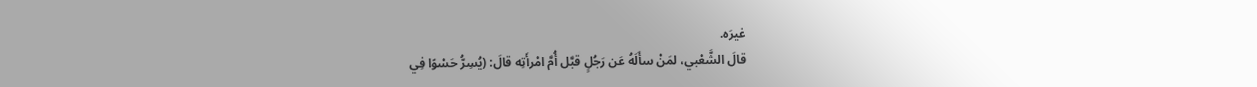غيرَه.
قالَ الشَّعْبي، لمَنْ سأَلَهُ عَن رَجُلٍ قبَّل أُمَّ امْرأَتِه قالَ: (يُسِرُّ حَسْوًا فِي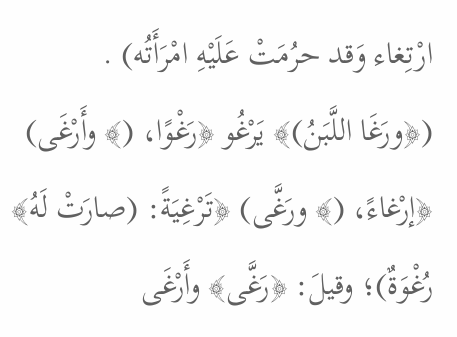ارْتِغاء وَقد حرُمَتْ عَلَيْهِ امْرَأَتُه) .
(﴿ورَغَا اللَّبَنُ)﴾ يَرْغُو ﴿رَغْوًا، (﴾ وأَرْغَى) ﴿إرْغاءً، (﴾ ورَغَّى) ﴿تَرْغِيَةً: (صارَتْ لَهُ﴾ رُغْوَةٌ)؛ وقيلَ: ﴿رَغَّى﴾ وأَرْغَى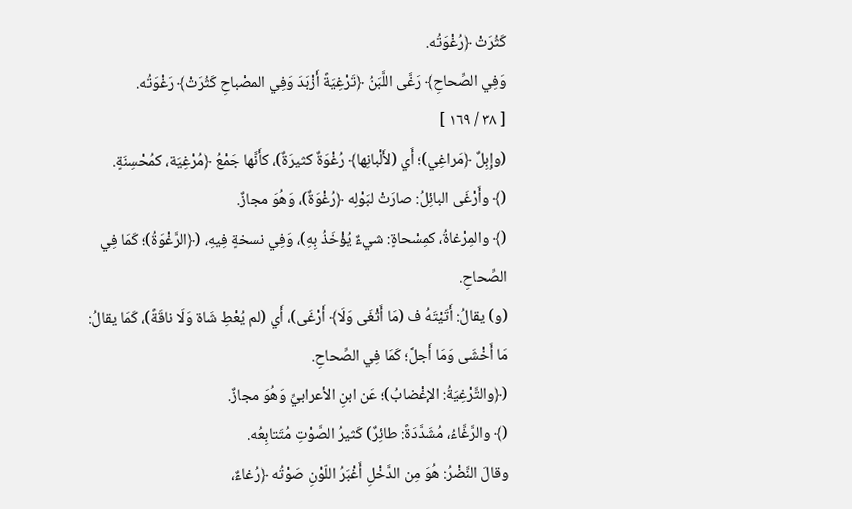كَثُرَتْ ﴿رُغْوَتُه.
وَفِي الصِّحاحِ﴾ رَغَّى اللَّبَنُ ﴿تَرْغِيَةً أَزْبَدَ وَفِي المصْباحِ كَثُرَتْ﴾ رَغْوَتُه.
[ ٣٨ / ١٦٩ ]
(وإِبِلٌ ﴿مَراغِي)؛ أَي (لأَلْبانِها﴾ رُغْوَةٌ كثيرَةٌ)، كأَنَّها جَمْعُ ﴿مُرْغِيَة، كمُحْسِنَةٍ.
(﴾ وأَرْغَى البائِلُ: صارَتْ لبَوْلِه ﴿رُغْوَةٌ)، وَهُوَ مجازٌ.
(﴾ والمِرْغاةُ، كمِسْحاةٍ: شيءٌ يُؤْخَذُ بِهِ)، وَفِي نسخةٍ فِيهِ، (﴿الرَّغْوَةُ)؛ كَمَا فِي الصِّحاحِ.
(و) يقالُ: أَتَيْتَهُ ف (مَا أَثْغَى وَلَا﴾ أَرْغَى)، أَي (لم يُعْطِ شَاة وَلَا ناقَةً)، كَمَا يقالُ: مَا أَخْشَى وَمَا أَجلَّ؛ كَمَا فِي الصِّحاحِ.
(﴿والتَّرْغِيَةُ: الإغْضابُ)؛ عَن ابنِ الأعرابيِّ وَهُوَ مجازٌ.
(﴾ والرَّغَّاءُ، مُشَدَّدَةً: طائِرٌ) كَثيرُ الصَّوْتِ مُتَتابِعُه.
وقالَ النَّضْرُ: هُوَ مِن الدَّخْلِ أَغْبَرُ اللّوْنِ صَوْتُه ﴿رُغاءٌ،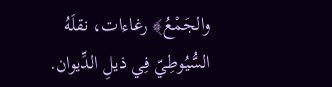والجَمْعُ﴾ رغاءات، نقلَهُ السُّيُوطِيّ فِي ذيلِ الدِّيوان.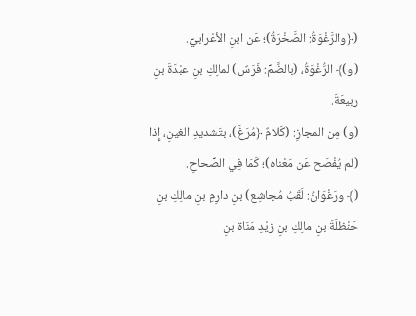(﴿والرَّغْوَةُ: الصَّخْرَةُ)؛ عَن ابنِ الأعْرابيِّ.
(و)﴾ الرُّغْوَةُ، (بالضَّمِّ: فَرَسٌ) لمالِكِ بنِ عبْدَةَ بنِ ربيعَةَ.
(و) مِن المجازِ: (كَلامٌ ﴿مُرَغَ)، بتَشديدِ الغينِ، إِذا (لم يُفْصَح عَن مَعْناه)؛ كَمَا فِي الصِّحاحِ.
(﴾ ورَغْوَانُ: لَقَبُ مُجاشِع) بنِ دارِمِ بنِ مالِكِ بنِ حَنْظلَةَ بنِ مالِكِ بنِ زيْدِ مَنَاة بنِ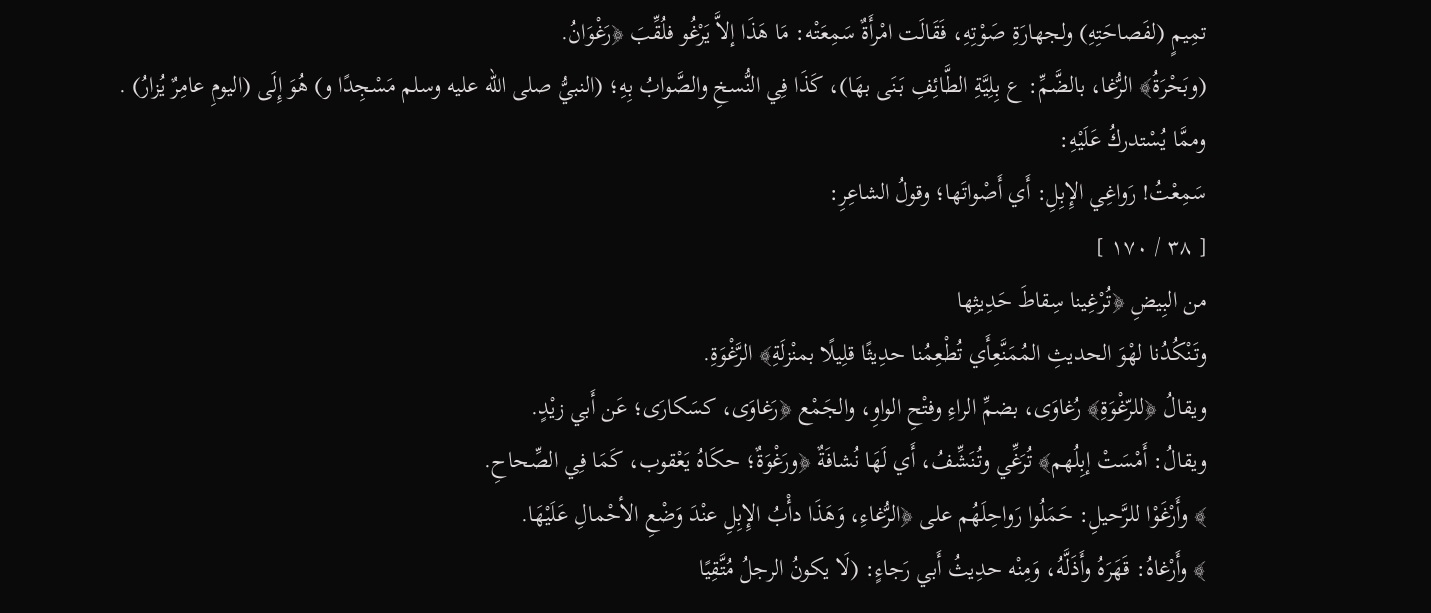تمِيمٍ (لفَصاحَتِهِ) ولجهارَةِ صَوْتِهِ، فَقَالَت امْرأَةٌ سَمِعَتْه: مَا هَذَا إلاَّ يَرْغُو فلُقِّبَ ﴿رَغْوَانُ.
(وبَحْرَةُ﴾ الرُّغا، بالضَّمِّ: ع بِلِيَّةِ الطَّائِفِ بَنَى بهَا)، كَذَا فِي النُّسخِ والصَّوابُ بِهِ؛ (النبيُّ صلى الله عليه وسلم مَسْجِدًا و) هُوَ إِلَى (اليومِ عامِرٌ يُزارُ) .
وممَّا يُسْتدركُ عَلَيْهِ:
سَمِعْتُ! رَواغِي الإِبِلِ: أَي أَصْواتَها؛ وقولُ الشاعِرِ:
[ ٣٨ / ١٧٠ ]
من البِيضِ ﴿تُرْغِينا سِقاطَ حَدِيثِها
وتَنْكُدُنا لهْوَ الحديثِ المُمَنَّعِأَي تُطْعِمُنا حدِيثًا قلِيلًا بمنْزلَةِ﴾ الرَّغْوَةِ.
ويقالُ ﴿للرّغْوَةِ﴾ رُغاوَى، بضمِّ الراءِ وفتْحِ الواوِ، والجَمْع ﴿رَغاوَى، كسَكارَى؛ عَن أَبي زيْدٍ.
ويقالُ: أَمْسَتْ إبِلُهم﴾ تُرَغِّي وتُنَشِّفُ، أَي لَهَا نُشافَةٌ ﴿ورَغْوَةٌ؛ حكَاهُ يَعْقوب، كَمَا فِي الصِّحاحِ.
﴾ وأَرْغَوْا للرَّحيلِ: حَمَلُوا رَواحِلَهُم على ﴿الرُّغاءِ، وَهَذَا دأْبُ الإِبِلِ عنْدَ وَضْعِ الأحْمالِ عَلَيْهَا.
﴾ وأَرْغاهُ: قَهَرَهُ وأَذَلَّهُ، وَمِنْه حدِيثُ أَبي رَجاءٍ: (لَا يكونُ الرجلُ مُتَّقِيًا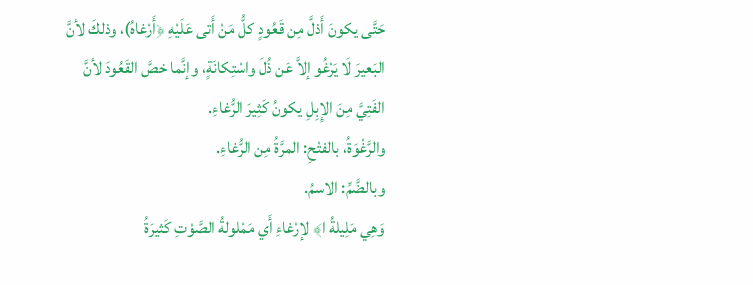حَتَّى يكونَ أَذلَّ مِن قَعُودٍ كلُّ مَنْ أَتى عَلَيْهِ ﴿أَرْغاهُ)، وذلكَ لأنَّ البَعيرَ لَا يَرْغُو إلاَّ عَن ذُلَ واسْتِكانَةٍ، وإنَّما خصَّ القَعُودَ لأنَّ الفَتِيَّ مِنَ الإِبِلِ يكونُ كَثِيرَ الرُّغاءِ.
والرَّغْوَةُ، بالفتْحِ: المرَّةُ مِن الرُّغاءِ.
وبالضَّمِّ: الاسمُ.
وَهِي مَلِيلةُ ا﴾ لإرْغاءِ أَي مَمْلولةُ الصَّوْتِ كَثيرَةُ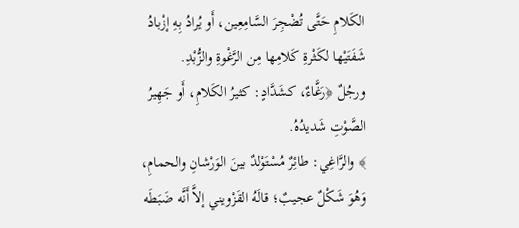الكَلامِ حَتَّى تُضْجِرَ السَّامِعِين، أَو يُرادُ بِهِ إزْبادُ شَفَتَيْها لكَثْرةِ كَلامِها مِن الرَّغْوةِ والزُّبْدِ.
ورجُلٌ ﴿رَغَّاءٌ، كشَدَّادٍ: كثيرُ الكَلامِ، أَو جَهِيرُ الصَّوْتِ شَديدُهُ.
﴾ والرَّاغِي: طائِرٌ مُسْتَوْلدٌ بينَ الوَرْشانِ والحمامِ، وَهُوَ شَكْلٌ عجيبٌ؛ قالَهُ القَزْويني إلاَّ أَنَّه ضَبَطَه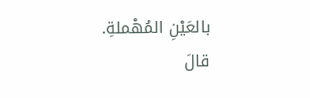بالعَيْنِ المُهْملةِ.
قالَ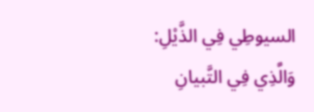السيوطِي فِي الذَّيْلِ: وَالَّذِي فِي التَّبيانِ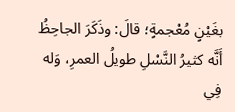بغَيْنٍ مُعْجمةٍ؛ قالَ: وذَكَرَ الجاحِظُ أَنَّه كثيرُ النَّسْلِ طويلُ العمرِ، وَله فِي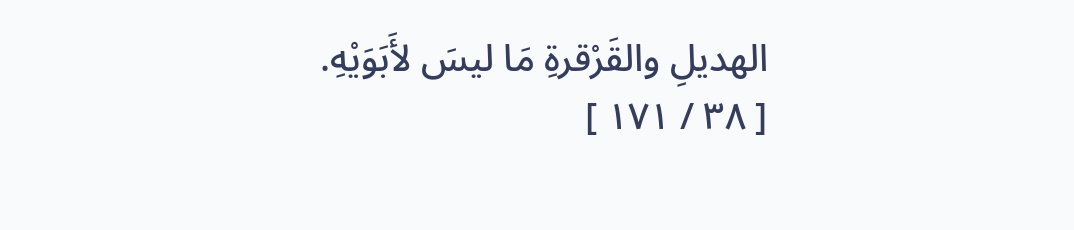الهديلِ والقَرْقرةِ مَا ليسَ لأَبَوَيْهِ.
[ ٣٨ / ١٧١ ]